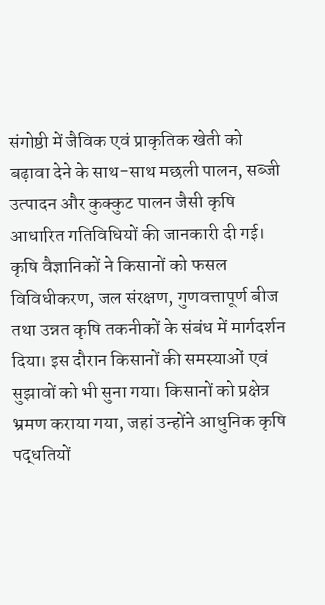संगोष्ठी में जैविक एवं प्राकृतिक खेती को बढ़ावा देने के साथ-साथ मछली पालन, सब्जी उत्पादन और कुक्कुट पालन जैसी कृषि आधारित गतिविधियों की जानकारी दी गई। कृषि वैज्ञानिकों ने किसानों को फसल विविधीकरण, जल संरक्षण, गुणवत्तापूर्ण बीज तथा उन्नत कृषि तकनीकों के संबंध में मार्गदर्शन दिया। इस दौरान किसानों की समस्याओं एवं सुझावों को भी सुना गया। किसानों को प्रक्षेत्र भ्रमण कराया गया, जहां उन्होंने आधुनिक कृषि पद्धतियों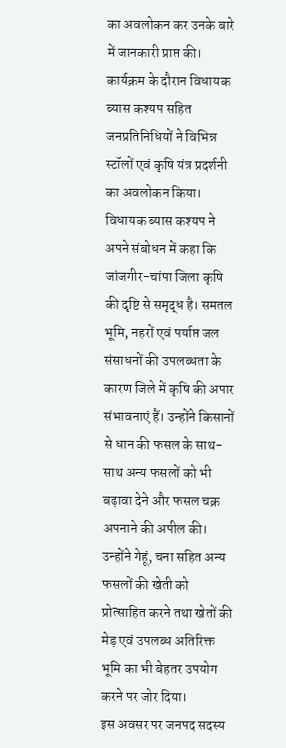का अवलोकन कर उनके बारे में जानकारी प्राप्त की।
कार्यक्रम के दौरान विधायक ब्यास कश्यप सहित जनप्रतिनिधियों ने विभिन्न स्टॉलों एवं कृषि यंत्र प्रदर्शनी का अवलोकन किया। विधायक ब्यास कश्यप ने अपने संबोधन में कहा कि जांजगीर-चांपा जिला कृषि की दृष्टि से समृद्ध है। समतल भूमि, नहरों एवं पर्याप्त जल संसाधनों की उपलब्धता के कारण जिले में कृषि की अपार संभावनाएं हैं। उन्होंने किसानों से धान की फसल के साथ-साथ अन्य फसलों को भी बढ़ावा देने और फसल चक्र अपनाने की अपील की। उन्होंने गेहूं, चना सहित अन्य फसलों की खेती को प्रोत्साहित करने तथा खेतों की मेड़ एवं उपलब्ध अतिरिक्त भूमि का भी बेहतर उपयोग करने पर जोर दिया।
इस अवसर पर जनपद सदस्य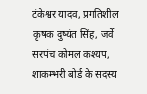टंकेश्वर यादव, प्रगतिशील कृषक दुष्यंत सिंह, जर्वे सरपंच कोमल कश्यप, शाकम्भरी बोर्ड के सदस्य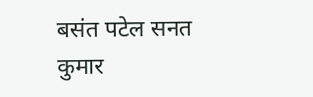बसंत पटेल सनत कुमार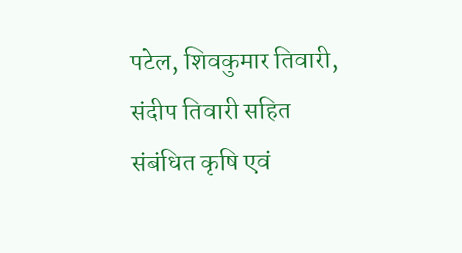पटेल, शिवकुमार तिवारी, संदीप तिवारी सहित संबंधित कृषि एवं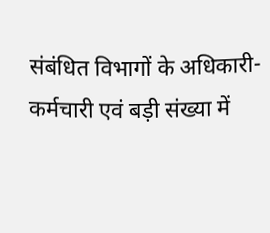संबंधित विभागों के अधिकारी-कर्मचारी एवं बड़ी संख्या में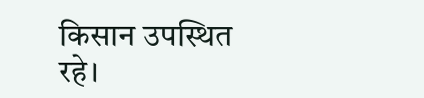किसान उपस्थित रहे।